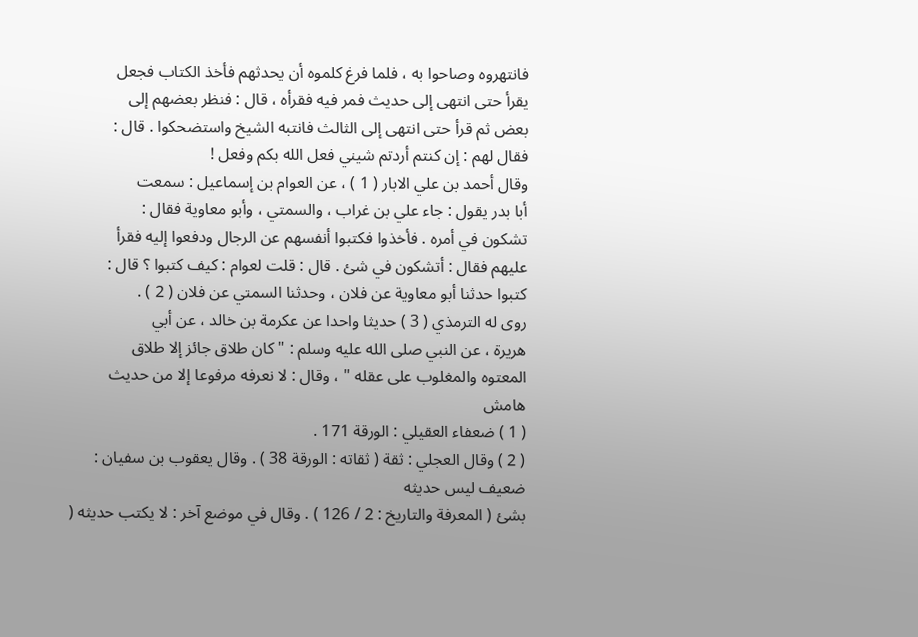فانتهروه وصاحوا به ، فلما فرغ كلموه أن يحدثهم فأخذ الكتاب فجعل
يقرأ حتى انتهى إلى حديث فمر فيه فقرأه ، قال : فنظر بعضهم إلى
بعض ثم قرأ حتى انتهى إلى الثالث فانتبه الشيخ واستضحكوا . قال :
فقال لهم : إن كنتم أردتم شيني فعل الله بكم وفعل !
وقال أحمد بن علي الابار ( 1 ) ، عن العوام بن إسماعيل : سمعت
أبا بدر يقول : جاء علي بن غراب ، والسمتي ، وأبو معاوية فقال :
تشكون في أمره . فأخذوا فكتبوا أنفسهم عن الرجال ودفعوا إليه فقرأ
عليهم فقال : أتشكون في شئ . قال : قلت لعوام : كيف كتبوا ؟ قال :
كتبوا حدثنا أبو معاوية عن فلان ، وحدثنا السمتي عن فلان ( 2 ) .
روى له الترمذي ( 3 ) حديثا واحدا عن عكرمة بن خالد ، عن أبي
هريرة ، عن النبي صلى الله عليه وسلم : " كان طلاق جائز إلا طلاق
المعتوه والمغلوب على عقله " ، وقال : لا نعرفه مرفوعا إلا من حديث
هامش
( 1 ) ضعفاء العقيلي : الورقة 171 .
( 2 ) وقال العجلي : ثقة ( ثقاته : الورقة 38 ) . وقال يعقوب بن سفيان : ضعيف ليس حديثه
بشئ ( المعرفة والتاريخ : 2 / 126 ) . وقال في موضع آخر : لا يكتب حديثه (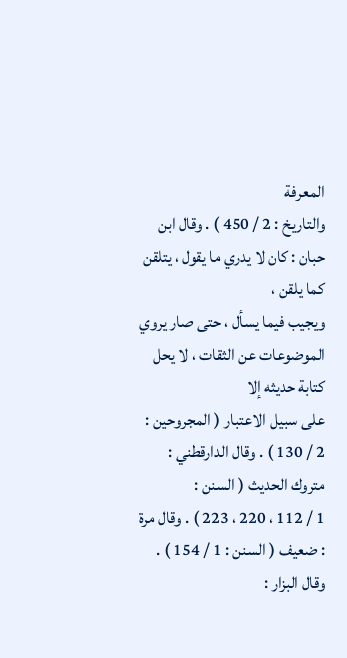المعرفة
والتاريخ : 2 / 450 ) . وقال ابن حبان : كان لا يدري ما يقول ، يتلقن كما يلقن ،
ويجيب فيما يسأل ، حتى صار يروي الموضوعات عن الثقات ، لا يحل كتابة حديثه إلا
على سبيل الاعتبار ( المجروحين : 2 / 130 ) . وقال الدارقطني : متروك الحديث ( السنن :
1 / 112 ، 220 ، 223 ) . وقال مرة : ضعيف ( السنن : 1 / 154 ) . وقال البزار :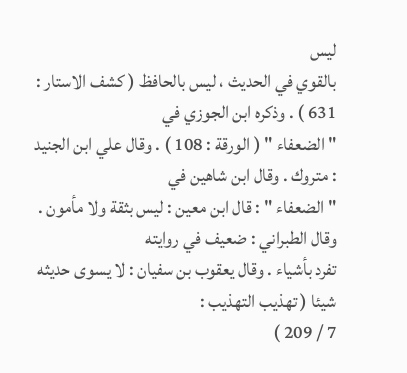ليس
بالقوي في الحديث ، ليس بالحافظ ( كشف الاستار : 631 ) . وذكره ابن الجوزي في
" الضعفاء " ( الورقة : 108 ) . وقال علي ابن الجنيد : متروك . وقال ابن شاهين في
" الضعفاء " : قال ابن معين : ليس بثقة ولا مأمون . وقال الطبراني : ضعيف في روايته
تفرد بأشياء . وقال يعقوب بن سفيان : لا يسوى حديثه شيئا ( تهذيب التهذيب :
7 / 209 )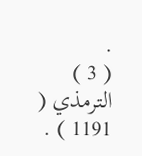.
( 3 ) الترمذي ( 1191 ) .